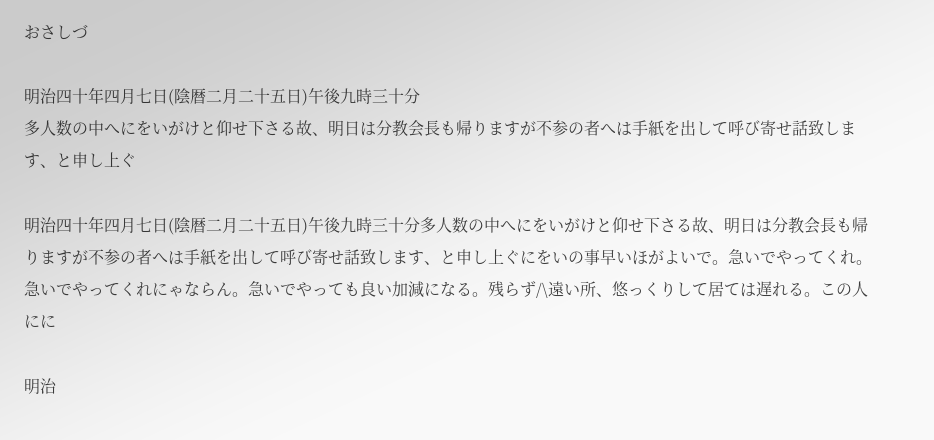おさしづ

明治四十年四月七日(陰暦二月二十五日)午後九時三十分
多人数の中へにをいがけと仰せ下さる故、明日は分教会長も帰りますが不参の者へは手紙を出して呼び寄せ話致します、と申し上ぐ

明治四十年四月七日(陰暦二月二十五日)午後九時三十分多人数の中へにをいがけと仰せ下さる故、明日は分教会長も帰りますが不参の者へは手紙を出して呼び寄せ話致します、と申し上ぐにをいの事早いほがよいで。急いでやってくれ。急いでやってくれにゃならん。急いでやっても良い加減になる。残らず/\遠い所、悠っくりして居ては遅れる。この人にに

明治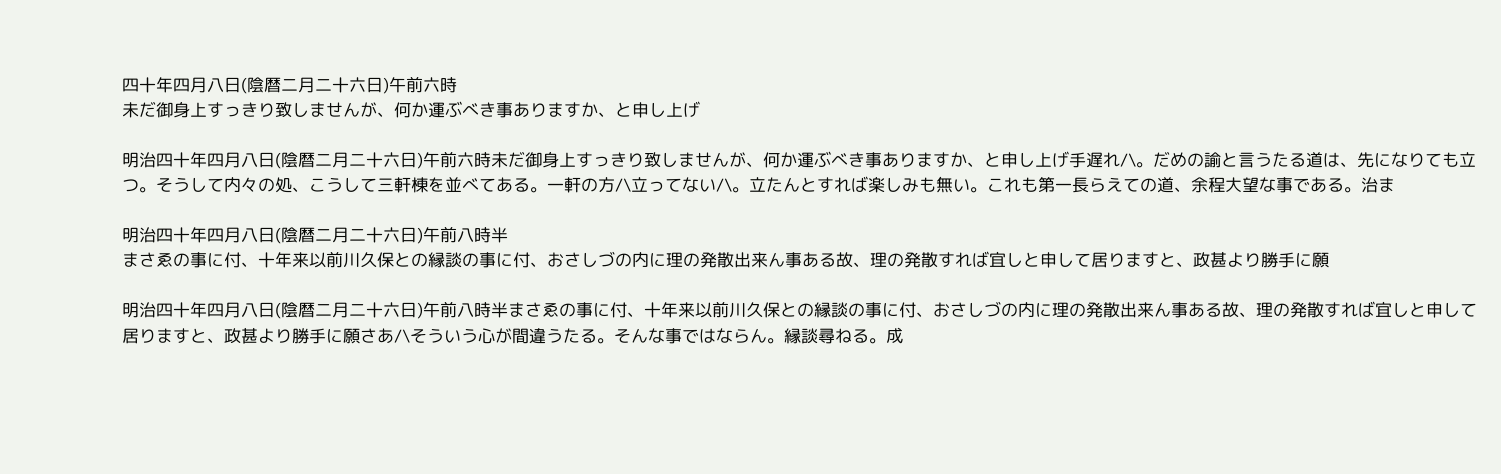四十年四月八日(陰暦二月二十六日)午前六時
未だ御身上すっきり致しませんが、何か運ぶべき事ありますか、と申し上げ

明治四十年四月八日(陰暦二月二十六日)午前六時未だ御身上すっきり致しませんが、何か運ぶべき事ありますか、と申し上げ手遅れ/\。だめの諭と言うたる道は、先になりても立つ。そうして内々の処、こうして三軒棟を並べてある。一軒の方/\立ってない/\。立たんとすれば楽しみも無い。これも第一長らえての道、余程大望な事である。治ま

明治四十年四月八日(陰暦二月二十六日)午前八時半
まさゑの事に付、十年来以前川久保との縁談の事に付、おさしづの内に理の発散出来ん事ある故、理の発散すれば宜しと申して居りますと、政甚より勝手に願

明治四十年四月八日(陰暦二月二十六日)午前八時半まさゑの事に付、十年来以前川久保との縁談の事に付、おさしづの内に理の発散出来ん事ある故、理の発散すれば宜しと申して居りますと、政甚より勝手に願さあ/\そういう心が間違うたる。そんな事ではならん。縁談尋ねる。成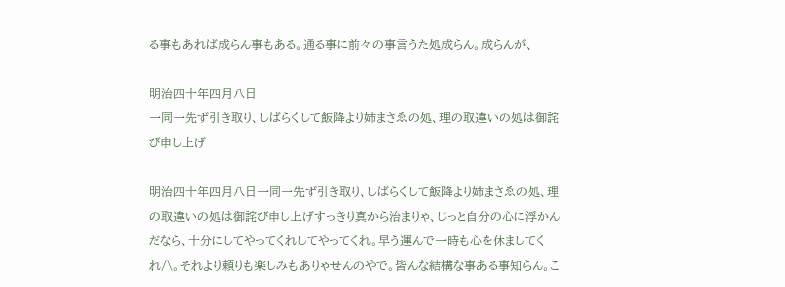る事もあれば成らん事もある。通る事に前々の事言うた処成らん。成らんが、

明治四十年四月八日
一同一先ず引き取り、しばらくして飯降より姉まさゑの処、理の取違いの処は御詫び申し上げ

明治四十年四月八日一同一先ず引き取り、しばらくして飯降より姉まさゑの処、理の取違いの処は御詫び申し上げすっきり真から治まりゃ、じっと自分の心に浮かんだなら、十分にしてやってくれしてやってくれ。早う運んで一時も心を休ましてくれ/\。それより頼りも楽しみもありゃせんのやで。皆んな結構な事ある事知らん。こ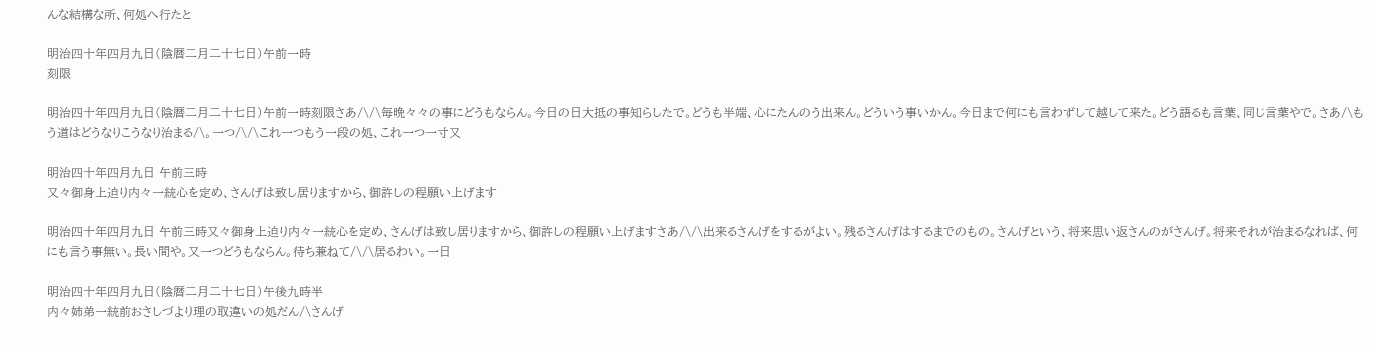んな結構な所、何処へ行たと

明治四十年四月九日(陰暦二月二十七日)午前一時
刻限

明治四十年四月九日(陰暦二月二十七日)午前一時刻限さあ/\/\毎晩々々の事にどうもならん。今日の日大抵の事知らしたで。どうも半端、心にたんのう出来ん。どういう事いかん。今日まで何にも言わずして越して来た。どう語るも言葉、同じ言葉やで。さあ/\もう道はどうなりこうなり治まる/\。一つ/\/\これ一つもう一段の処、これ一つ一寸又

明治四十年四月九日 午前三時
又々御身上迫り内々一統心を定め、さんげは致し居りますから、御許しの程願い上げます

明治四十年四月九日 午前三時又々御身上迫り内々一統心を定め、さんげは致し居りますから、御許しの程願い上げますさあ/\/\出来るさんげをするがよい。残るさんげはするまでのもの。さんげという、将来思い返さんのがさんげ。将来それが治まるなれば、何にも言う事無い。長い間や。又一つどうもならん。待ち兼ねて/\/\居るわい。一日

明治四十年四月九日(陰暦二月二十七日)午後九時半
内々姉弟一統前おさしづより理の取違いの処だん/\さんげ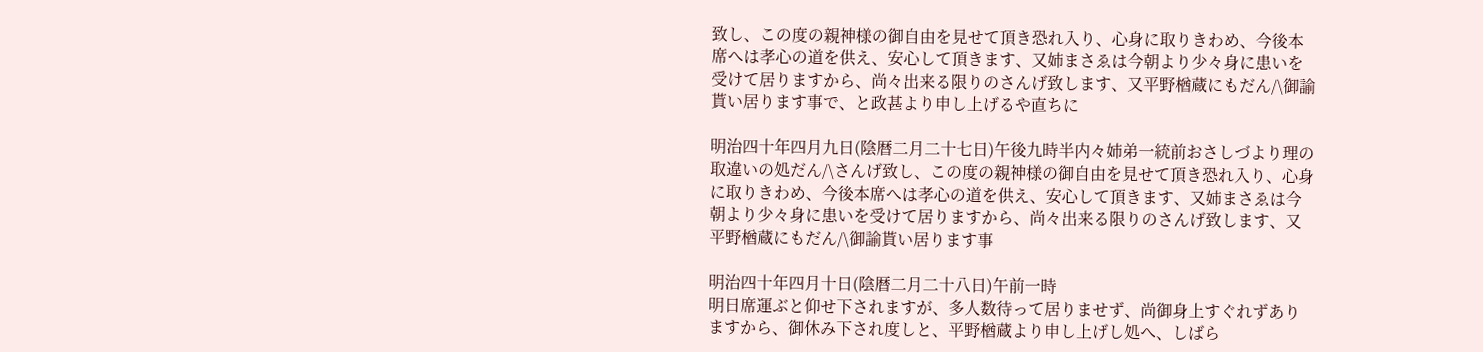致し、この度の親神様の御自由を見せて頂き恐れ入り、心身に取りきわめ、今後本席へは孝心の道を供え、安心して頂きます、又姉まさゑは今朝より少々身に患いを受けて居りますから、尚々出来る限りのさんげ致します、又平野楢蔵にもだん/\御諭貰い居ります事で、と政甚より申し上げるや直ちに

明治四十年四月九日(陰暦二月二十七日)午後九時半内々姉弟一統前おさしづより理の取違いの処だん/\さんげ致し、この度の親神様の御自由を見せて頂き恐れ入り、心身に取りきわめ、今後本席へは孝心の道を供え、安心して頂きます、又姉まさゑは今朝より少々身に患いを受けて居りますから、尚々出来る限りのさんげ致します、又平野楢蔵にもだん/\御諭貰い居ります事

明治四十年四月十日(陰暦二月二十八日)午前一時
明日席運ぶと仰せ下されますが、多人数待って居りませず、尚御身上すぐれずありますから、御休み下され度しと、平野楢蔵より申し上げし処へ、しばら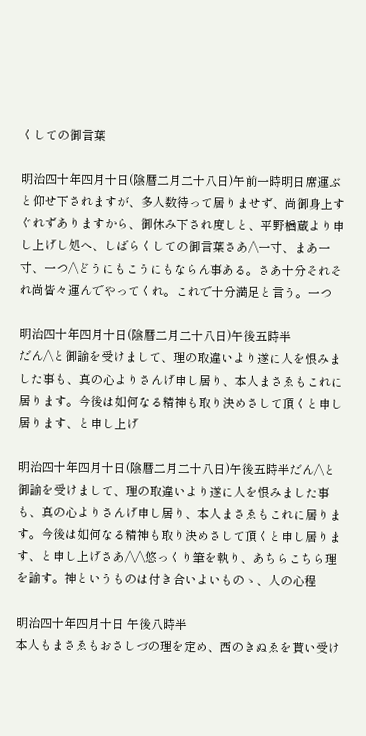くしての御言葉

明治四十年四月十日(陰暦二月二十八日)午前一時明日席運ぶと仰せ下されますが、多人数待って居りませず、尚御身上すぐれずありますから、御休み下され度しと、平野楢蔵より申し上げし処へ、しばらくしての御言葉さあ/\一寸、まあ一寸、一つ/\どうにもこうにもならん事ある。さあ十分それそれ尚皆々運んでやってくれ。これで十分満足と言う。一つ

明治四十年四月十日(陰暦二月二十八日)午後五時半
だん/\と御諭を受けまして、理の取違いより遂に人を恨みました事も、真の心よりさんげ申し居り、本人まさゑもこれに居ります。今後は如何なる精神も取り決めさして頂くと申し居ります、と申し上げ

明治四十年四月十日(陰暦二月二十八日)午後五時半だん/\と御諭を受けまして、理の取違いより遂に人を恨みました事も、真の心よりさんげ申し居り、本人まさゑもこれに居ります。今後は如何なる精神も取り決めさして頂くと申し居ります、と申し上げさあ/\/\悠っくり筆を執り、あちらこちら理を諭す。神というものは付き合いよいものゝ、人の心程

明治四十年四月十日 午後八時半
本人もまさゑもおさしづの理を定め、西のきぬゑを貰い受け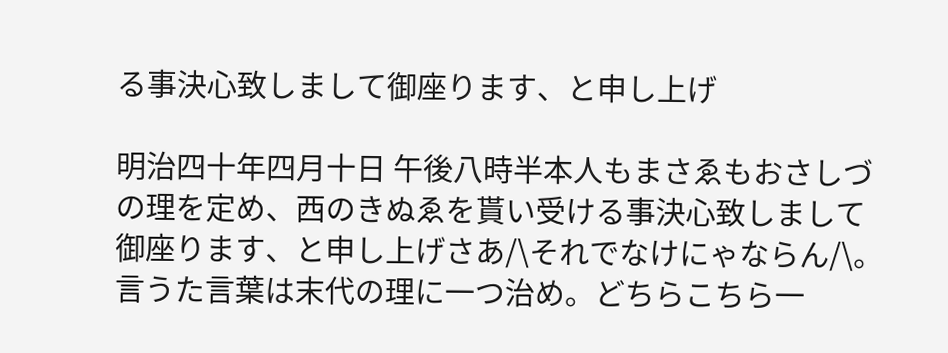る事決心致しまして御座ります、と申し上げ

明治四十年四月十日 午後八時半本人もまさゑもおさしづの理を定め、西のきぬゑを貰い受ける事決心致しまして御座ります、と申し上げさあ/\それでなけにゃならん/\。言うた言葉は末代の理に一つ治め。どちらこちら一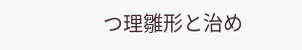つ理雛形と治め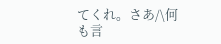てくれ。さあ/\何も言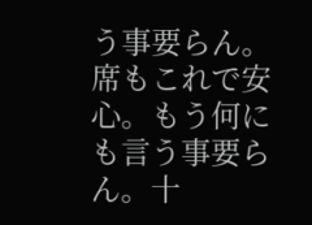う事要らん。席もこれで安心。もう何にも言う事要らん。十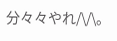分々々やれ/\/\。